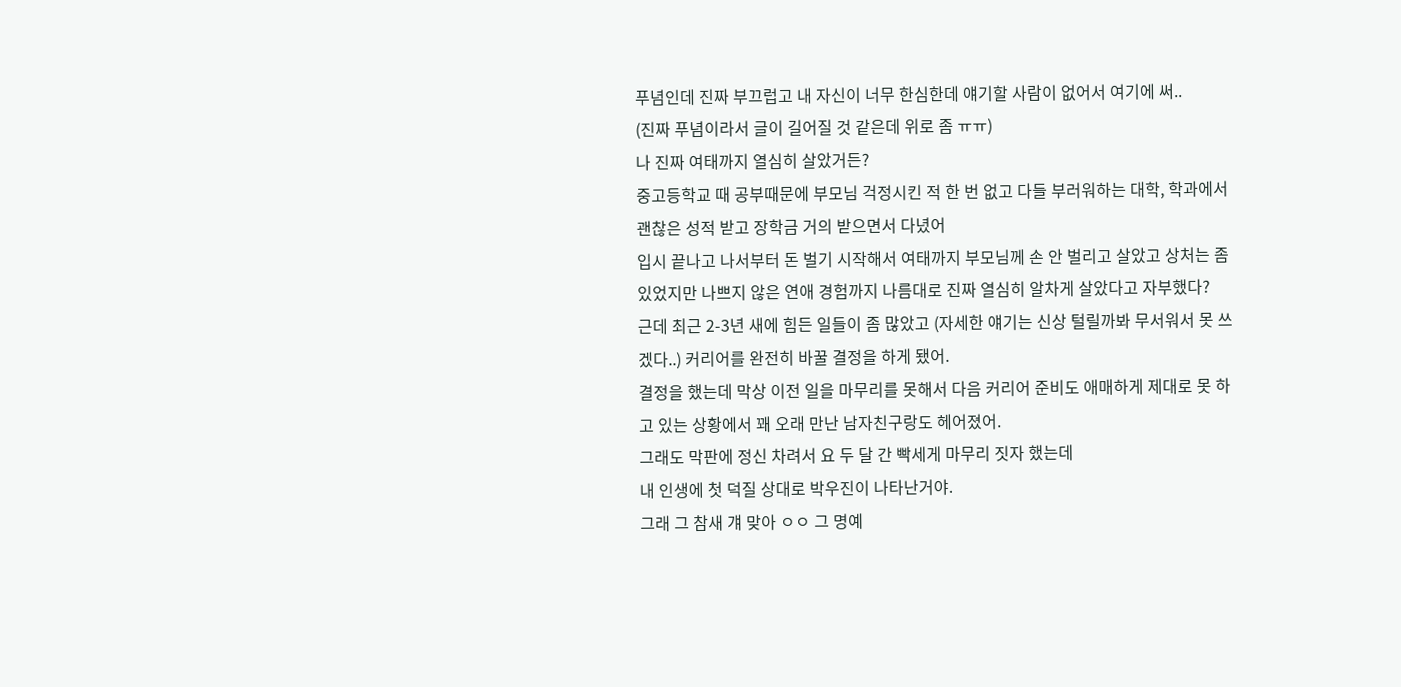푸념인데 진짜 부끄럽고 내 자신이 너무 한심한데 얘기할 사람이 없어서 여기에 써..
(진짜 푸념이라서 글이 길어질 것 같은데 위로 좀 ㅠㅠ)
나 진짜 여태까지 열심히 살았거든?
중고등학교 때 공부때문에 부모님 걱정시킨 적 한 번 없고 다들 부러워하는 대학, 학과에서 괜찮은 성적 받고 장학금 거의 받으면서 다녔어
입시 끝나고 나서부터 돈 벌기 시작해서 여태까지 부모님께 손 안 벌리고 살았고 상처는 좀 있었지만 나쁘지 않은 연애 경험까지 나름대로 진짜 열심히 알차게 살았다고 자부했다?
근데 최근 2-3년 새에 힘든 일들이 좀 많았고 (자세한 얘기는 신상 털릴까봐 무서워서 못 쓰겠다..) 커리어를 완전히 바꿀 결정을 하게 됐어.
결정을 했는데 막상 이전 일을 마무리를 못해서 다음 커리어 준비도 애매하게 제대로 못 하고 있는 상황에서 꽤 오래 만난 남자친구랑도 헤어졌어.
그래도 막판에 정신 차려서 요 두 달 간 빡세게 마무리 짓자 했는데
내 인생에 첫 덕질 상대로 박우진이 나타난거야.
그래 그 참새 걔 맞아 ㅇㅇ 그 명예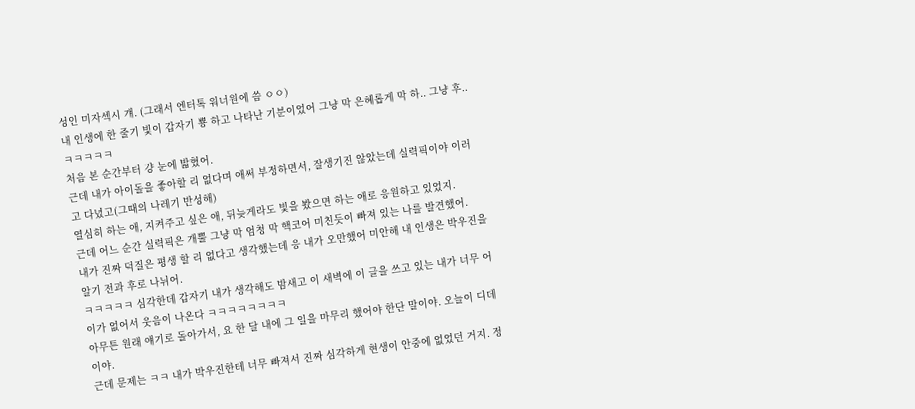성인 미자섹시 걔. (그래서 엔터톡 워너원에 씀 ㅇㅇ)
내 인생에 한 줄기 빛이 갑자기 뿅 하고 나타난 기분이었어 그냥 막 은혜롭게 막 하.. 그냥 후..ㅋㅋㅋㅋㅋ
처음 본 순간부터 걍 눈에 밟혔어.
근데 내가 아이돌을 좋아할 리 없다며 애써 부정하면서, 잘생기진 않았는데 실력픽이야 이러고 다녔고(그때의 나레기 반성해)
열심히 하는 애, 지켜주고 싶은 애, 뒤늦게라도 빛을 봤으면 하는 애로 응원하고 있었지.
근데 어느 순간 실력픽은 개뿔 그냥 막 엄청 막 핵코어 미친듯이 빠져 있는 나를 발견했어.
내가 진짜 덕질은 평생 할 리 없다고 생각했는데 응 내가 오만했어 미안해 내 인생은 박우진을 알기 전과 후로 나뉘어.
ㅋㅋㅋㅋㅋ 심각한데 갑자기 내가 생각해도 밤새고 이 새벽에 이 글을 쓰고 있는 내가 너무 어이가 없어서 웃음이 나온다 ㅋㅋㅋㅋㅋㅋㅋㅋ
아무튼 원래 얘기로 돌아가서, 요 한 달 내에 그 일을 마무리 했어야 한단 말이야. 오늘이 디데이야.
근데 문제는 ㅋㅋ 내가 박우진한테 너무 빠져서 진짜 심각하게 현생이 안중에 없었던 거지. 정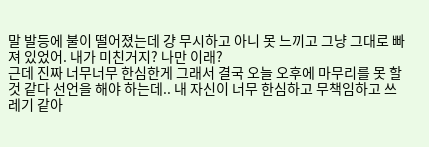말 발등에 불이 떨어졌는데 걍 무시하고 아니 못 느끼고 그냥 그대로 빠져 있었어. 내가 미친거지? 나만 이래?
근데 진짜 너무너무 한심한게 그래서 결국 오늘 오후에 마무리를 못 할 것 같다 선언을 해야 하는데.. 내 자신이 너무 한심하고 무책임하고 쓰레기 같아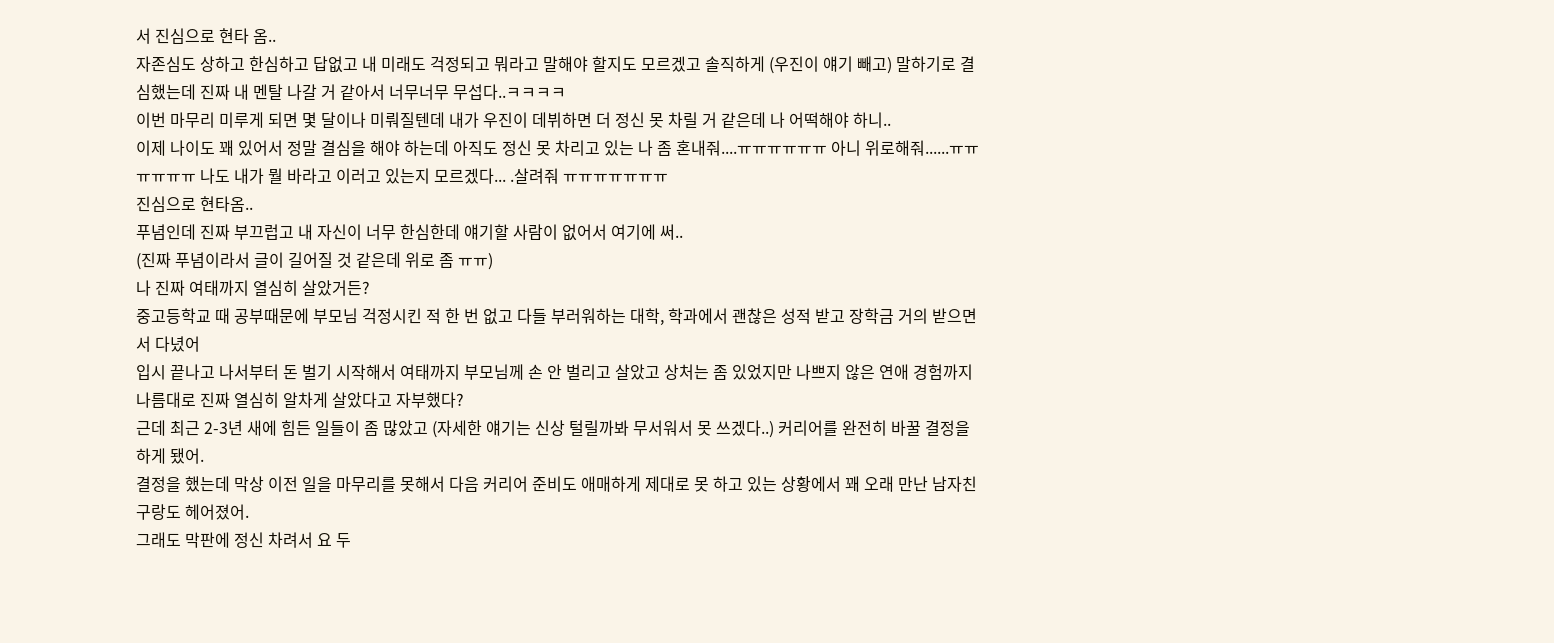서 진심으로 현타 옴..
자존심도 상하고 한심하고 답없고 내 미래도 걱정되고 뭐라고 말해야 할지도 모르겠고 솔직하게 (우진이 얘기 빼고) 말하기로 결심했는데 진짜 내 멘탈 나갈 거 같아서 너무너무 무섭다..ㅋㅋㅋㅋ
이번 마무리 미루게 되면 몇 달이나 미뤄질텐데 내가 우진이 데뷔하면 더 정신 못 차릴 거 같은데 나 어떡해야 하니..
이제 나이도 꽤 있어서 정말 결심을 해야 하는데 아직도 정신 못 차리고 있는 나 좀 혼내줘....ㅠㅠㅠㅠㅠㅠ 아니 위로해줘......ㅠㅠㅠㅠㅠㅠ 나도 내가 뭘 바라고 이러고 있는지 모르겠다... .살려줘 ㅠㅠㅠㅠㅠㅠㅠ
진심으로 현타옴..
푸념인데 진짜 부끄럽고 내 자신이 너무 한심한데 얘기할 사람이 없어서 여기에 써..
(진짜 푸념이라서 글이 길어질 것 같은데 위로 좀 ㅠㅠ)
나 진짜 여태까지 열심히 살았거든?
중고등학교 때 공부때문에 부모님 걱정시킨 적 한 번 없고 다들 부러워하는 대학, 학과에서 괜찮은 성적 받고 장학금 거의 받으면서 다녔어
입시 끝나고 나서부터 돈 벌기 시작해서 여태까지 부모님께 손 안 벌리고 살았고 상처는 좀 있었지만 나쁘지 않은 연애 경험까지 나름대로 진짜 열심히 알차게 살았다고 자부했다?
근데 최근 2-3년 새에 힘든 일들이 좀 많았고 (자세한 얘기는 신상 털릴까봐 무서워서 못 쓰겠다..) 커리어를 완전히 바꿀 결정을 하게 됐어.
결정을 했는데 막상 이전 일을 마무리를 못해서 다음 커리어 준비도 애매하게 제대로 못 하고 있는 상황에서 꽤 오래 만난 남자친구랑도 헤어졌어.
그래도 막판에 정신 차려서 요 두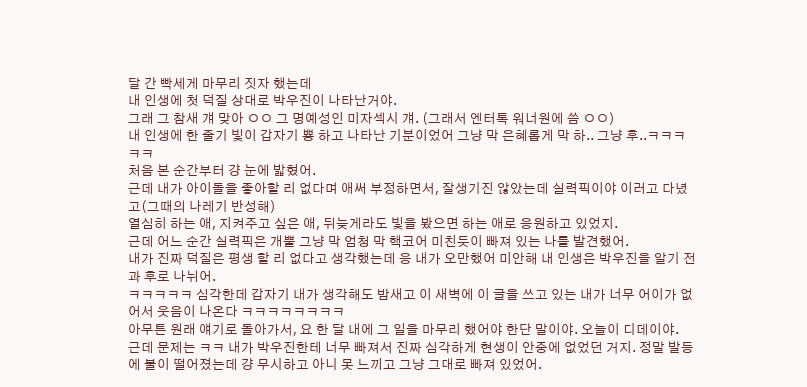달 간 빡세게 마무리 짓자 했는데
내 인생에 첫 덕질 상대로 박우진이 나타난거야.
그래 그 참새 걔 맞아 ㅇㅇ 그 명예성인 미자섹시 걔. (그래서 엔터톡 워너원에 씀 ㅇㅇ)
내 인생에 한 줄기 빛이 갑자기 뿅 하고 나타난 기분이었어 그냥 막 은혜롭게 막 하.. 그냥 후..ㅋㅋㅋㅋㅋ
처음 본 순간부터 걍 눈에 밟혔어.
근데 내가 아이돌을 좋아할 리 없다며 애써 부정하면서, 잘생기진 않았는데 실력픽이야 이러고 다녔고(그때의 나레기 반성해)
열심히 하는 애, 지켜주고 싶은 애, 뒤늦게라도 빛을 봤으면 하는 애로 응원하고 있었지.
근데 어느 순간 실력픽은 개뿔 그냥 막 엄청 막 핵코어 미친듯이 빠져 있는 나를 발견했어.
내가 진짜 덕질은 평생 할 리 없다고 생각했는데 응 내가 오만했어 미안해 내 인생은 박우진을 알기 전과 후로 나뉘어.
ㅋㅋㅋㅋㅋ 심각한데 갑자기 내가 생각해도 밤새고 이 새벽에 이 글을 쓰고 있는 내가 너무 어이가 없어서 웃음이 나온다 ㅋㅋㅋㅋㅋㅋㅋㅋ
아무튼 원래 얘기로 돌아가서, 요 한 달 내에 그 일을 마무리 했어야 한단 말이야. 오늘이 디데이야.
근데 문제는 ㅋㅋ 내가 박우진한테 너무 빠져서 진짜 심각하게 현생이 안중에 없었던 거지. 정말 발등에 불이 떨어졌는데 걍 무시하고 아니 못 느끼고 그냥 그대로 빠져 있었어.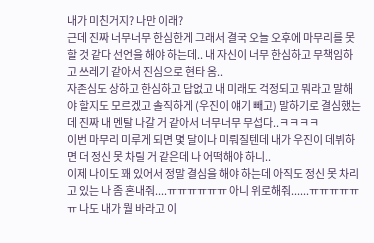내가 미친거지? 나만 이래?
근데 진짜 너무너무 한심한게 그래서 결국 오늘 오후에 마무리를 못 할 것 같다 선언을 해야 하는데.. 내 자신이 너무 한심하고 무책임하고 쓰레기 같아서 진심으로 현타 옴..
자존심도 상하고 한심하고 답없고 내 미래도 걱정되고 뭐라고 말해야 할지도 모르겠고 솔직하게 (우진이 얘기 빼고) 말하기로 결심했는데 진짜 내 멘탈 나갈 거 같아서 너무너무 무섭다..ㅋㅋㅋㅋ
이번 마무리 미루게 되면 몇 달이나 미뤄질텐데 내가 우진이 데뷔하면 더 정신 못 차릴 거 같은데 나 어떡해야 하니..
이제 나이도 꽤 있어서 정말 결심을 해야 하는데 아직도 정신 못 차리고 있는 나 좀 혼내줘....ㅠㅠㅠㅠㅠㅠ 아니 위로해줘......ㅠㅠㅠㅠㅠㅠ 나도 내가 뭘 바라고 이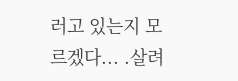러고 있는지 모르겠다... .살려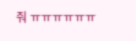줘 ㅠㅠㅠㅠㅠㅠ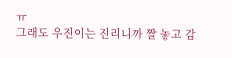ㅠ
그래도 우진이는 진리니까 짤 놓고 감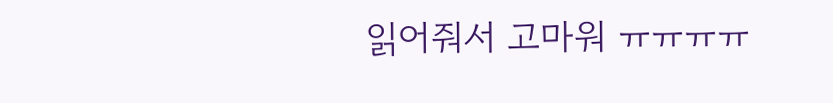읽어줘서 고마워 ㅠㅠㅠㅠ